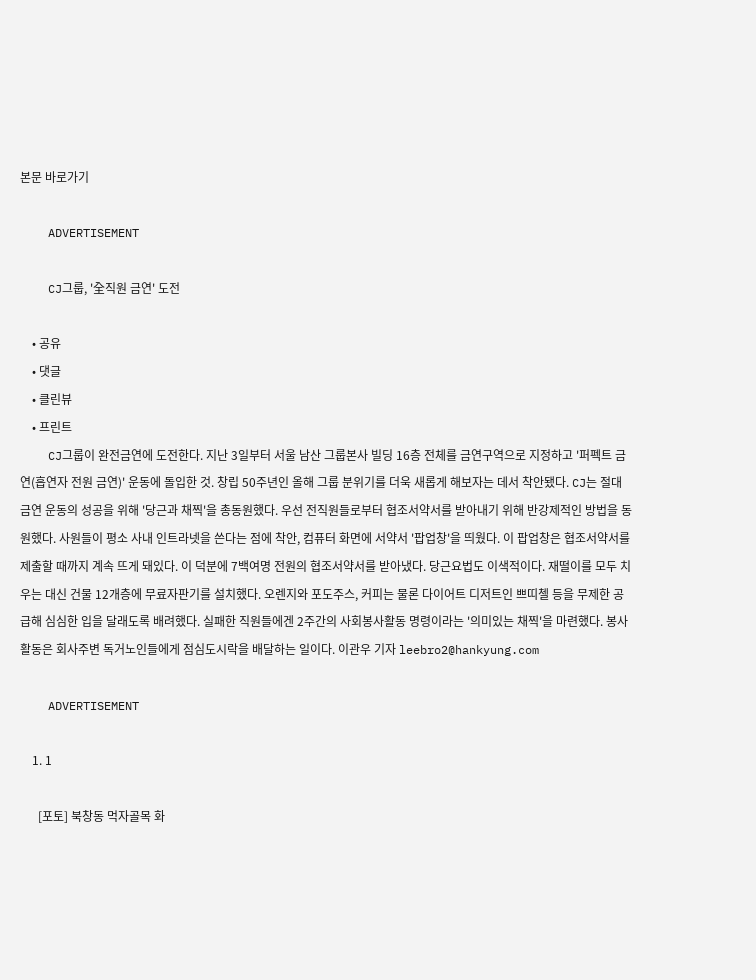본문 바로가기

    ADVERTISEMENT

    CJ그룹, '全직원 금연' 도전

    • 공유
    • 댓글
    • 클린뷰
    • 프린트
    CJ그룹이 완전금연에 도전한다. 지난 3일부터 서울 남산 그룹본사 빌딩 16층 전체를 금연구역으로 지정하고 '퍼펙트 금연(흡연자 전원 금연)' 운동에 돌입한 것. 창립 50주년인 올해 그룹 분위기를 더욱 새롭게 해보자는 데서 착안됐다. CJ는 절대금연 운동의 성공을 위해 '당근과 채찍'을 총동원했다. 우선 전직원들로부터 협조서약서를 받아내기 위해 반강제적인 방법을 동원했다. 사원들이 평소 사내 인트라넷을 쓴다는 점에 착안, 컴퓨터 화면에 서약서 '팝업창'을 띄웠다. 이 팝업창은 협조서약서를 제출할 때까지 계속 뜨게 돼있다. 이 덕분에 7백여명 전원의 협조서약서를 받아냈다. 당근요법도 이색적이다. 재떨이를 모두 치우는 대신 건물 12개층에 무료자판기를 설치했다. 오렌지와 포도주스, 커피는 물론 다이어트 디저트인 쁘띠첼 등을 무제한 공급해 심심한 입을 달래도록 배려했다. 실패한 직원들에겐 2주간의 사회봉사활동 명령이라는 '의미있는 채찍'을 마련했다. 봉사활동은 회사주변 독거노인들에게 점심도시락을 배달하는 일이다. 이관우 기자 leebro2@hankyung.com

    ADVERTISEMENT

    1. 1

      [포토] 북창동 먹자골목 화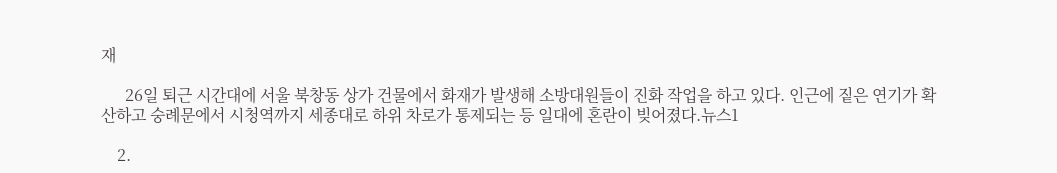재

      26일 퇴근 시간대에 서울 북창동 상가 건물에서 화재가 발생해 소방대원들이 진화 작업을 하고 있다. 인근에 짙은 연기가 확산하고 숭례문에서 시청역까지 세종대로 하위 차로가 통제되는 등 일대에 혼란이 빚어졌다.뉴스1

    2.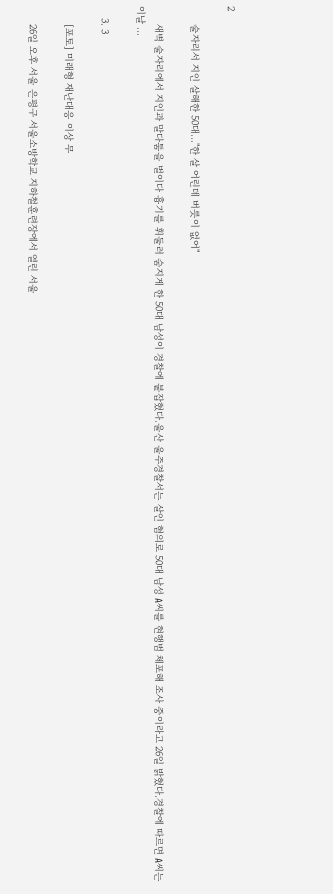2

      술자리서 지인 살해한 50대…"한 살 어린데 버릇이 없어"

      새벽 술자리에서 지인과 말다툼을 벌이다 흉기를 휘둘러 숨지게 한 50대 남성이 경찰에 붙잡혔다.울산 울주경찰서는 살인 혐의로 50대 남성 A씨를 현행범 체포해 조사 중이라고 26일 밝혔다.경찰에 따르면 A씨는 이날 ...

    3. 3

      [포토] 미래형 재난대응 이상 무

      26일 오후 서울 은평구 서울소방학교 지하철훈련장에서 열린 서울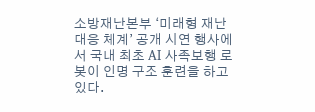소방재난본부 ‘미래형 재난대응 체계’ 공개 시연 행사에서 국내 최초 AI 사족보행 로봇이 인명 구조 훈련을 하고 있다.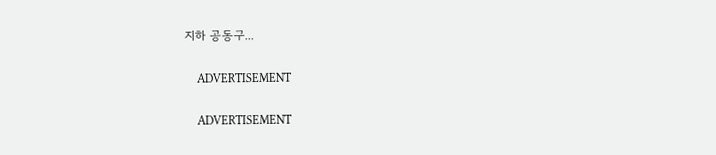지하 공동구...

    ADVERTISEMENT

    ADVERTISEMENT